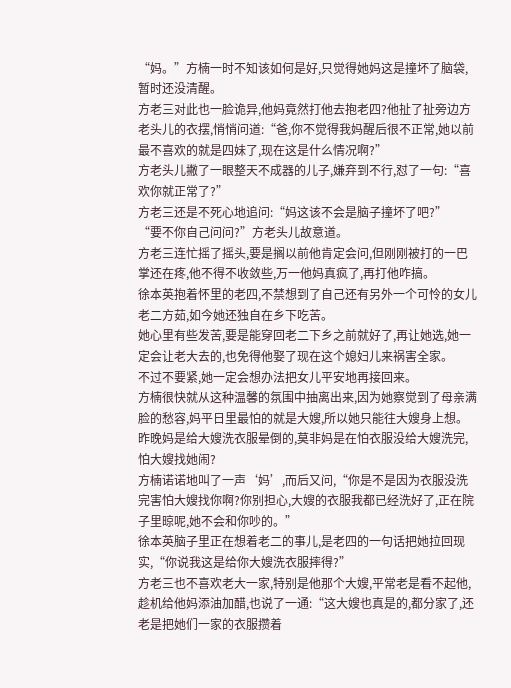“妈。”方楠一时不知该如何是好,只觉得她妈这是撞坏了脑袋,暂时还没清醒。
方老三对此也一脸诡异,他妈竟然打他去抱老四?他扯了扯旁边方老头儿的衣摆,悄悄问道:“爸,你不觉得我妈醒后很不正常,她以前最不喜欢的就是四妹了,现在这是什么情况啊?”
方老头儿撇了一眼整天不成器的儿子,嫌弃到不行,怼了一句:“喜欢你就正常了?”
方老三还是不死心地追问:“妈这该不会是脑子撞坏了吧?”
“要不你自己问问?”方老头儿故意道。
方老三连忙摇了摇头,要是搁以前他肯定会问,但刚刚被打的一巴掌还在疼,他不得不收敛些,万一他妈真疯了,再打他咋搞。
徐本英抱着怀里的老四,不禁想到了自己还有另外一个可怜的女儿老二方茹,如今她还独自在乡下吃苦。
她心里有些发苦,要是能穿回老二下乡之前就好了,再让她选,她一定会让老大去的,也免得他娶了现在这个媳妇儿来祸害全家。
不过不要紧,她一定会想办法把女儿平安地再接回来。
方楠很快就从这种温馨的氛围中抽离出来,因为她察觉到了母亲满脸的愁容,妈平日里最怕的就是大嫂,所以她只能往大嫂身上想。
昨晚妈是给大嫂洗衣服晕倒的,莫非妈是在怕衣服没给大嫂洗完,怕大嫂找她闹?
方楠诺诺地叫了一声‘妈’,而后又问,“你是不是因为衣服没洗完害怕大嫂找你啊?你别担心,大嫂的衣服我都已经洗好了,正在院子里晾呢,她不会和你吵的。”
徐本英脑子里正在想着老二的事儿,是老四的一句话把她拉回现实,“你说我这是给你大嫂洗衣服摔得?”
方老三也不喜欢老大一家,特别是他那个大嫂,平常老是看不起他,趁机给他妈添油加醋,也说了一通:“这大嫂也真是的,都分家了,还老是把她们一家的衣服攒着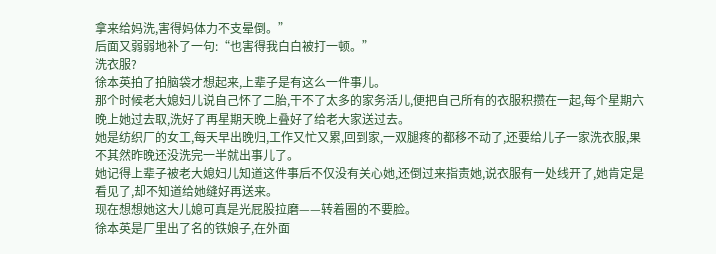拿来给妈洗,害得妈体力不支晕倒。”
后面又弱弱地补了一句:“也害得我白白被打一顿。”
洗衣服?
徐本英拍了拍脑袋才想起来,上辈子是有这么一件事儿。
那个时候老大媳妇儿说自己怀了二胎,干不了太多的家务活儿,便把自己所有的衣服积攒在一起,每个星期六晚上她过去取,洗好了再星期天晚上叠好了给老大家送过去。
她是纺织厂的女工,每天早出晚归,工作又忙又累,回到家,一双腿疼的都移不动了,还要给儿子一家洗衣服,果不其然昨晚还没洗完一半就出事儿了。
她记得上辈子被老大媳妇儿知道这件事后不仅没有关心她,还倒过来指责她,说衣服有一处线开了,她肯定是看见了,却不知道给她缝好再送来。
现在想想她这大儿媳可真是光屁股拉磨——转着圈的不要脸。
徐本英是厂里出了名的铁娘子,在外面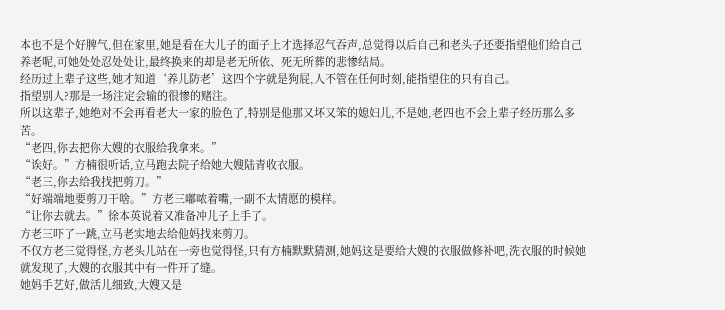本也不是个好脾气,但在家里,她是看在大儿子的面子上才选择忍气吞声,总觉得以后自己和老头子还要指望他们给自己养老呢,可她处处忍处处让,最终换来的却是老无所依、死无所葬的悲惨结局。
经历过上辈子这些,她才知道‘养儿防老’这四个字就是狗屁,人不管在任何时刻,能指望住的只有自己。
指望别人?那是一场注定会输的很惨的赌注。
所以这辈子,她绝对不会再看老大一家的脸色了,特别是他那又坏又笨的媳妇儿,不是她,老四也不会上辈子经历那么多苦。
“老四,你去把你大嫂的衣服给我拿来。”
“诶好。”方楠很听话,立马跑去院子给她大嫂陆青收衣服。
“老三,你去给我找把剪刀。”
“好端端地要剪刀干啥。”方老三嘟哝着嘴,一副不太情愿的模样。
“让你去就去。”徐本英说着又准备冲儿子上手了。
方老三吓了一跳,立马老实地去给他妈找来剪刀。
不仅方老三觉得怪,方老头儿站在一旁也觉得怪,只有方楠默默猜测,她妈这是要给大嫂的衣服做修补吧,洗衣服的时候她就发现了,大嫂的衣服其中有一件开了缝。
她妈手艺好,做活儿细致,大嫂又是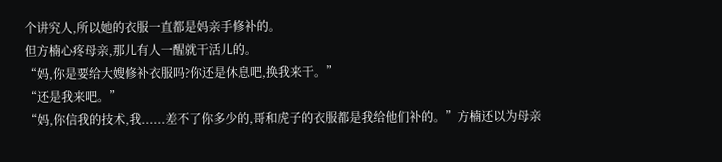个讲究人,所以她的衣服一直都是妈亲手修补的。
但方楠心疼母亲,那儿有人一醒就干活儿的。
“妈,你是要给大嫂修补衣服吗?你还是休息吧,换我来干。”
“还是我来吧。”
“妈,你信我的技术,我......差不了你多少的,哥和虎子的衣服都是我给他们补的。”方楠还以为母亲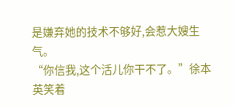是嫌弃她的技术不够好,会惹大嫂生气。
“你信我,这个活儿你干不了。”徐本英笑着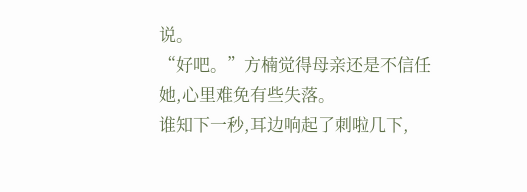说。
“好吧。”方楠觉得母亲还是不信任她,心里难免有些失落。
谁知下一秒,耳边响起了刺啦几下,